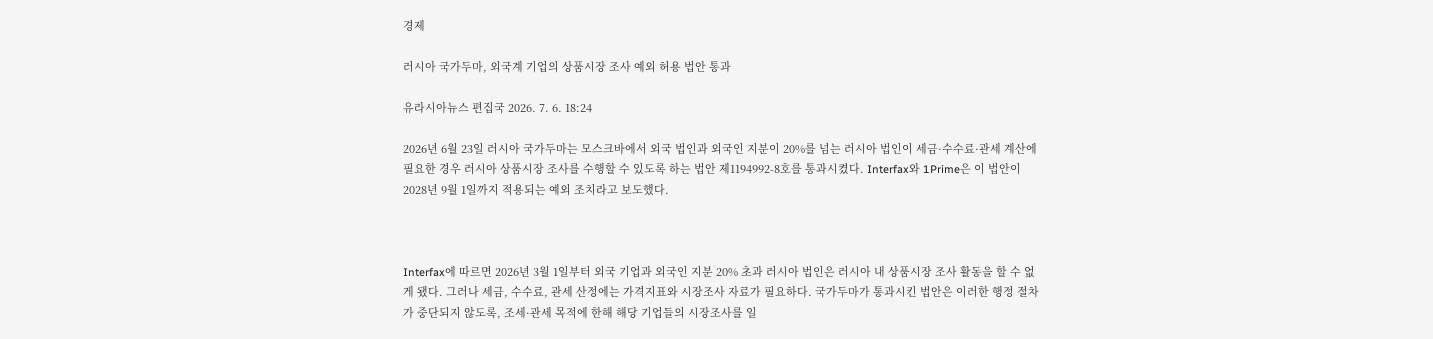경제

러시아 국가두마, 외국계 기업의 상품시장 조사 예외 허용 법안 통과

유라시아뉴스 편집국 2026. 7. 6. 18:24

2026년 6월 23일 러시아 국가두마는 모스크바에서 외국 법인과 외국인 지분이 20%를 넘는 러시아 법인이 세금·수수료·관세 계산에 필요한 경우 러시아 상품시장 조사를 수행할 수 있도록 하는 법안 제1194992-8호를 통과시켰다. Interfax와 1Prime은 이 법안이 2028년 9월 1일까지 적용되는 예외 조치라고 보도했다.



Interfax에 따르면 2026년 3월 1일부터 외국 기업과 외국인 지분 20% 초과 러시아 법인은 러시아 내 상품시장 조사 활동을 할 수 없게 됐다. 그러나 세금, 수수료, 관세 산정에는 가격지표와 시장조사 자료가 필요하다. 국가두마가 통과시킨 법안은 이러한 행정 절차가 중단되지 않도록, 조세·관세 목적에 한해 해당 기업들의 시장조사를 일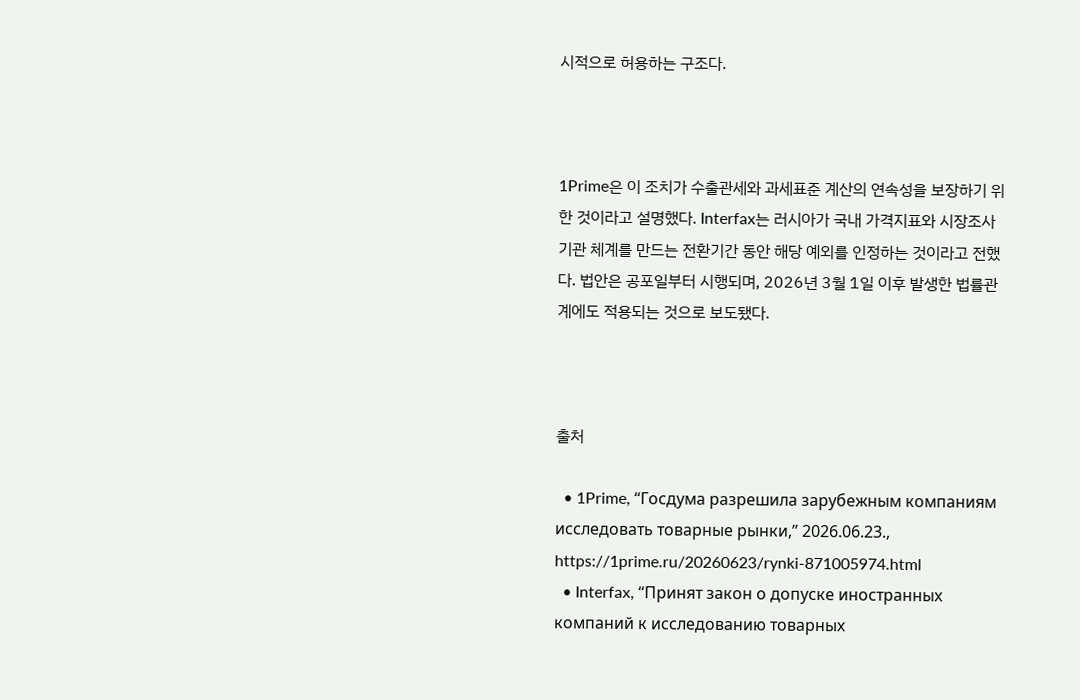시적으로 허용하는 구조다.



1Prime은 이 조치가 수출관세와 과세표준 계산의 연속성을 보장하기 위한 것이라고 설명했다. Interfax는 러시아가 국내 가격지표와 시장조사 기관 체계를 만드는 전환기간 동안 해당 예외를 인정하는 것이라고 전했다. 법안은 공포일부터 시행되며, 2026년 3월 1일 이후 발생한 법률관계에도 적용되는 것으로 보도됐다.



출처

  • 1Prime, “Госдума разрешила зарубежным компаниям исследовать товарные рынки,” 2026.06.23., https://1prime.ru/20260623/rynki-871005974.html
  • Interfax, “Принят закон о допуске иностранных компаний к исследованию товарных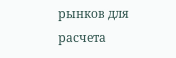рынков для расчета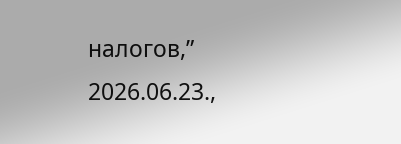налогов,” 2026.06.23.,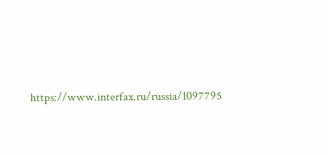https://www.interfax.ru/russia/1097795